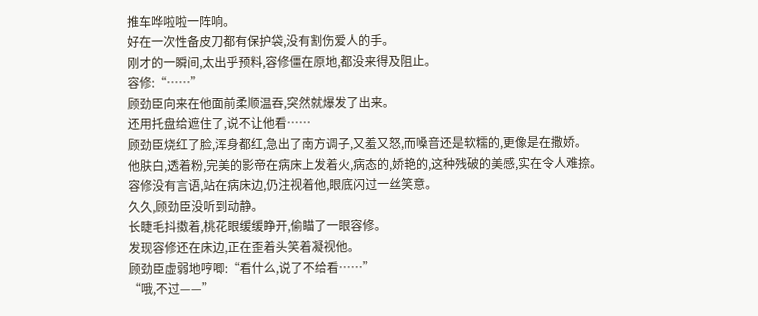推车哗啦啦一阵响。
好在一次性备皮刀都有保护袋,没有割伤爱人的手。
刚才的一瞬间,太出乎预料,容修僵在原地,都没来得及阻止。
容修:“……”
顾劲臣向来在他面前柔顺温吞,突然就爆发了出来。
还用托盘给遮住了,说不让他看……
顾劲臣烧红了脸,浑身都红,急出了南方调子,又羞又怒,而嗓音还是软糯的,更像是在撒娇。
他肤白,透着粉,完美的影帝在病床上发着火,病态的,娇艳的,这种残破的美感,实在令人难捺。
容修没有言语,站在病床边,仍注视着他,眼底闪过一丝笑意。
久久,顾劲臣没听到动静。
长睫毛抖擞着,桃花眼缓缓睁开,偷瞄了一眼容修。
发现容修还在床边,正在歪着头笑着凝视他。
顾劲臣虚弱地哼唧:“看什么,说了不给看……”
“哦,不过——”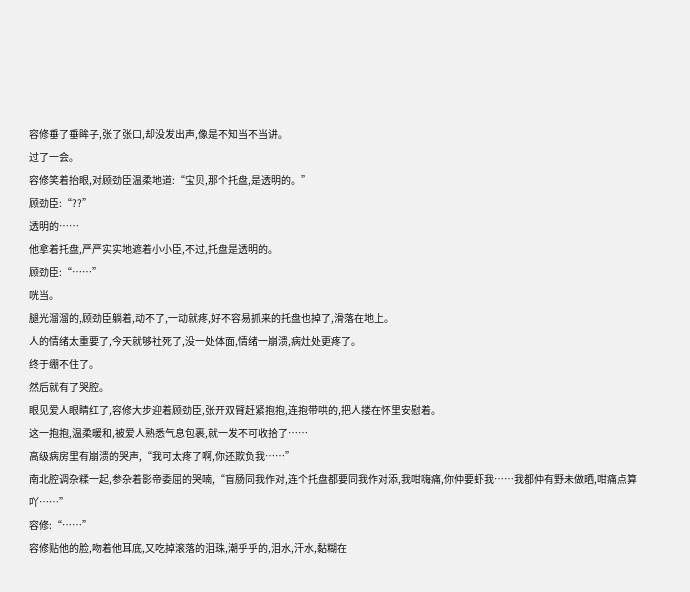容修垂了垂眸子,张了张口,却没发出声,像是不知当不当讲。
过了一会。
容修笑着抬眼,对顾劲臣温柔地道:“宝贝,那个托盘,是透明的。”
顾劲臣:“??”
透明的……
他拿着托盘,严严实实地遮着小小臣,不过,托盘是透明的。
顾劲臣:“……”
咣当。
腿光溜溜的,顾劲臣躺着,动不了,一动就疼,好不容易抓来的托盘也掉了,滑落在地上。
人的情绪太重要了,今天就够社死了,没一处体面,情绪一崩溃,病灶处更疼了。
终于绷不住了。
然后就有了哭腔。
眼见爱人眼睛红了,容修大步迎着顾劲臣,张开双臂赶紧抱抱,连抱带哄的,把人搂在怀里安慰着。
这一抱抱,温柔暖和,被爱人熟悉气息包裹,就一发不可收拾了……
高级病房里有崩溃的哭声,“我可太疼了啊,你还欺负我……”
南北腔调杂糅一起,参杂着影帝委屈的哭喃,“盲肠同我作对,连个托盘都要同我作对添,我咁嗨痛,你仲要虾我……我都仲有野未做晒,咁痛点算吖……”
容修:“……”
容修贴他的脸,吻着他耳底,又吃掉滚落的泪珠,潮乎乎的,泪水,汗水,黏糊在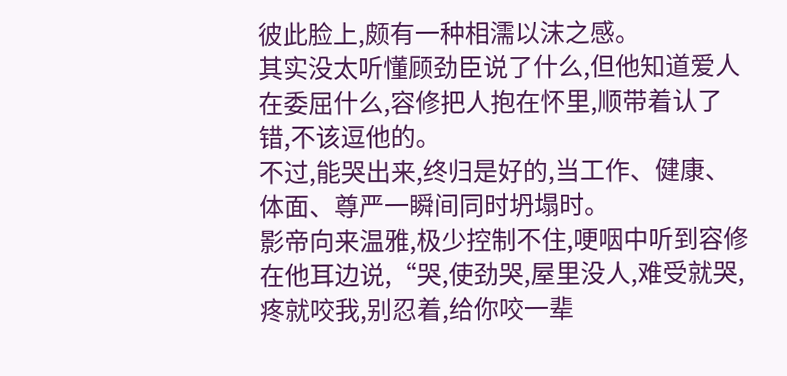彼此脸上,颇有一种相濡以沫之感。
其实没太听懂顾劲臣说了什么,但他知道爱人在委屈什么,容修把人抱在怀里,顺带着认了错,不该逗他的。
不过,能哭出来,终归是好的,当工作、健康、体面、尊严一瞬间同时坍塌时。
影帝向来温雅,极少控制不住,哽咽中听到容修在他耳边说,“哭,使劲哭,屋里没人,难受就哭,疼就咬我,别忍着,给你咬一辈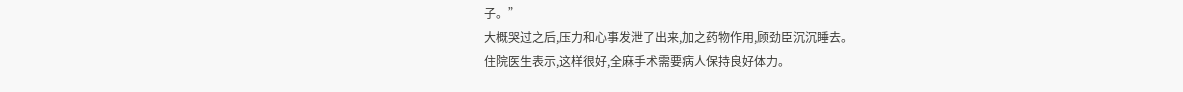子。”
大概哭过之后,压力和心事发泄了出来,加之药物作用,顾劲臣沉沉睡去。
住院医生表示,这样很好,全麻手术需要病人保持良好体力。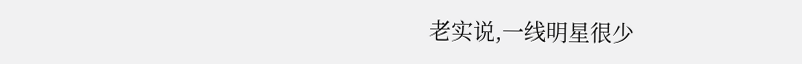老实说,一线明星很少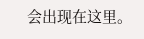会出现在这里。